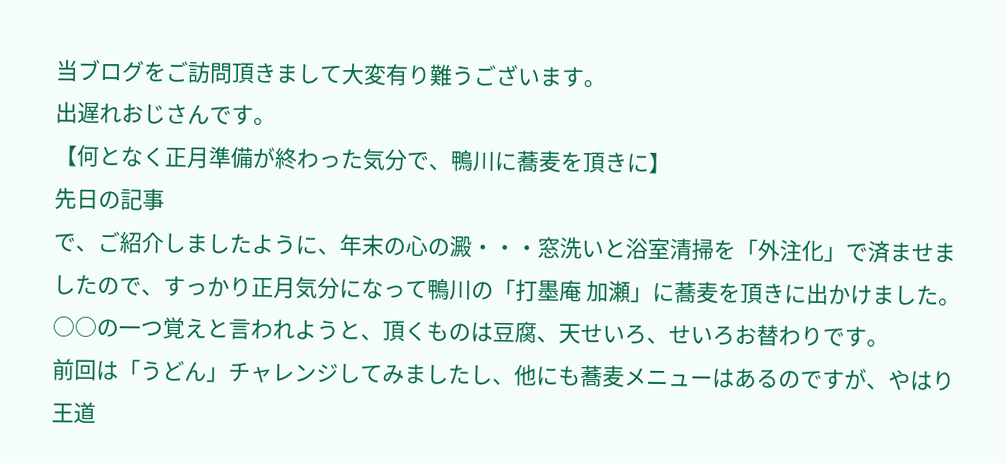当ブログをご訪問頂きまして大変有り難うございます。
出遅れおじさんです。
【何となく正月準備が終わった気分で、鴨川に蕎麦を頂きに】
先日の記事
で、ご紹介しましたように、年末の心の澱・・・窓洗いと浴室清掃を「外注化」で済ませましたので、すっかり正月気分になって鴨川の「打墨庵 加瀬」に蕎麦を頂きに出かけました。
○○の一つ覚えと言われようと、頂くものは豆腐、天せいろ、せいろお替わりです。
前回は「うどん」チャレンジしてみましたし、他にも蕎麦メニューはあるのですが、やはり王道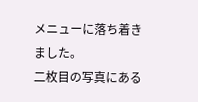メニューに落ち着きました。
二枚目の写真にある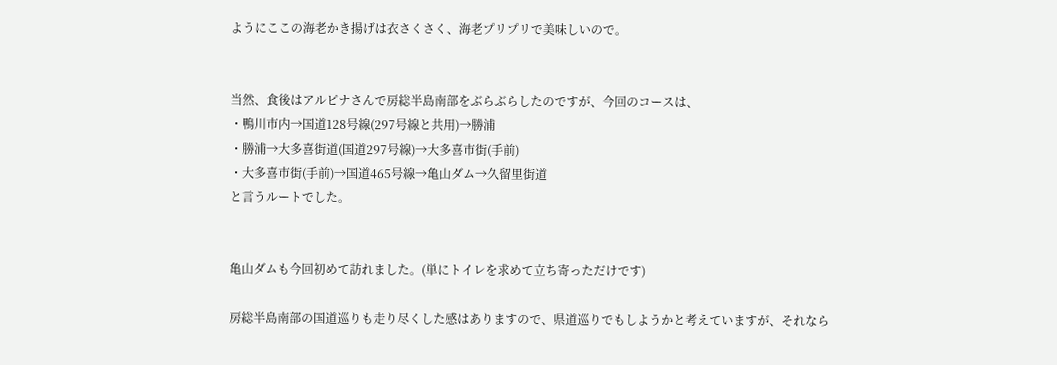ようにここの海老かき揚げは衣さくさく、海老プリプリで美味しいので。


当然、食後はアルピナさんで房総半島南部をぶらぶらしたのですが、今回のコースは、
・鴨川市内→国道128号線(297号線と共用)→勝浦
・勝浦→大多喜街道(国道297号線)→大多喜市街(手前)
・大多喜市街(手前)→国道465号線→亀山ダム→久留里街道
と言うルートでした。


亀山ダムも今回初めて訪れました。(単にトイレを求めて立ち寄っただけです)

房総半島南部の国道巡りも走り尽くした感はありますので、県道巡りでもしようかと考えていますが、それなら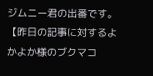ジムニー君の出番です。
【昨日の記事に対するよかよか様のブクマコ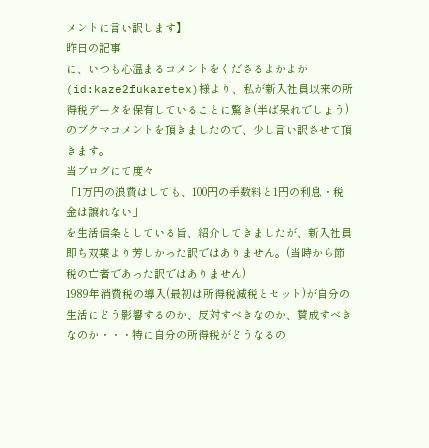メントに言い訳します】
昨日の記事
に、いつも心温まるコメントをくださるよかよか(id:kaze2fukaretex)様より、私が新入社員以来の所得税データを保有していることに驚き(半ば呆れでしょう)のブクマコメントを頂きましたので、少し言い訳させて頂きます。
当ブログにて度々
「1万円の浪費はしても、100円の手数料と1円の利息・税金は譲れない」
を生活信条としている旨、紹介してきましたが、新入社員即ち双葉より芳しかった訳ではありません。(当時から節税の亡者であった訳ではありません)
1989年消費税の導入(最初は所得税減税とセット)が自分の生活にどう影響するのか、反対すべきなのか、賛成すべきなのか・・・特に自分の所得税がどうなるの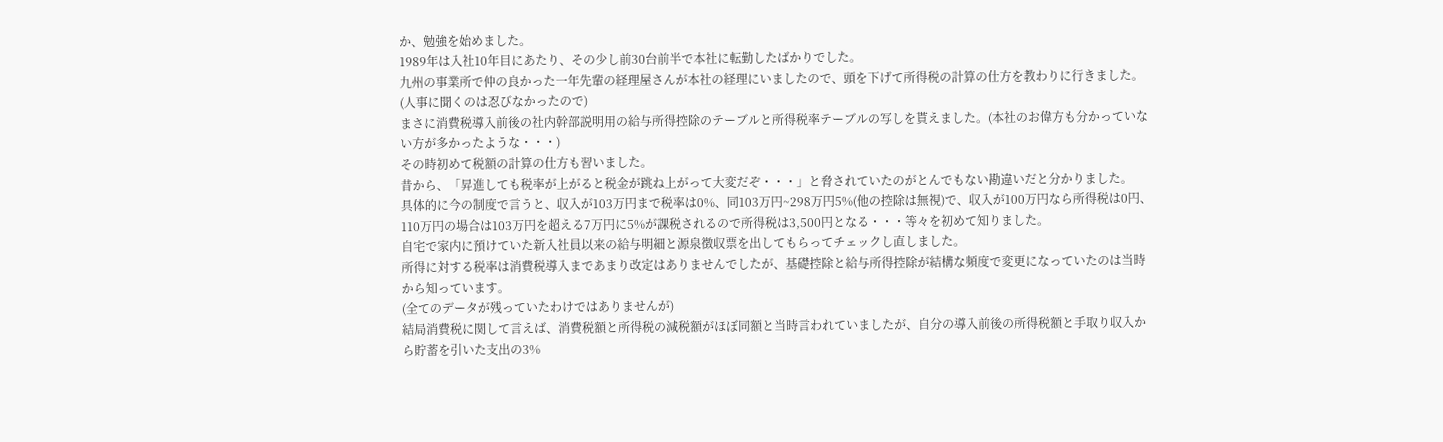か、勉強を始めました。
1989年は入社10年目にあたり、その少し前30台前半で本社に転勤したばかりでした。
九州の事業所で仲の良かった一年先輩の経理屋さんが本社の経理にいましたので、頭を下げて所得税の計算の仕方を教わりに行きました。(人事に聞くのは忍びなかったので)
まさに消費税導入前後の社内幹部説明用の給与所得控除のテーブルと所得税率テーブルの写しを貰えました。(本社のお偉方も分かっていない方が多かったような・・・)
その時初めて税額の計算の仕方も習いました。
昔から、「昇進しても税率が上がると税金が跳ね上がって大変だぞ・・・」と脅されていたのがとんでもない勘違いだと分かりました。
具体的に今の制度で言うと、収入が103万円まで税率は0%、同103万円~298万円5%(他の控除は無視)で、収入が100万円なら所得税は0円、110万円の場合は103万円を超える7万円に5%が課税されるので所得税は3,500円となる・・・等々を初めて知りました。
自宅で家内に預けていた新入社員以来の給与明細と源泉徴収票を出してもらってチェックし直しました。
所得に対する税率は消費税導入まであまり改定はありませんでしたが、基礎控除と給与所得控除が結構な頻度で変更になっていたのは当時から知っています。
(全てのデータが残っていたわけではありませんが)
結局消費税に関して言えば、消費税額と所得税の減税額がほぼ同額と当時言われていましたが、自分の導入前後の所得税額と手取り収入から貯蓄を引いた支出の3%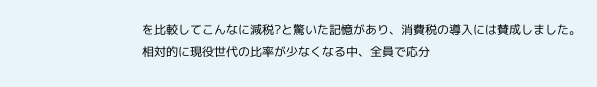を比較してこんなに減税?と驚いた記憶があり、消費税の導入には賛成しました。
相対的に現役世代の比率が少なくなる中、全員で応分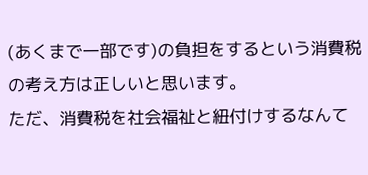(あくまで一部です)の負担をするという消費税の考え方は正しいと思います。
ただ、消費税を社会福祉と紐付けするなんて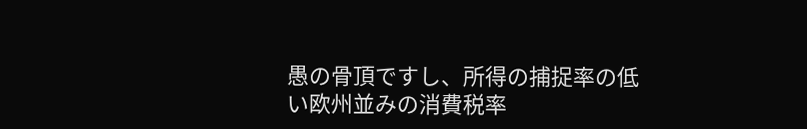愚の骨頂ですし、所得の捕捉率の低い欧州並みの消費税率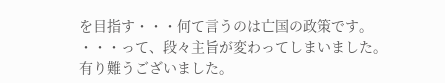を目指す・・・何て言うのは亡国の政策です。
・・・って、段々主旨が変わってしまいました。
有り難うございました。